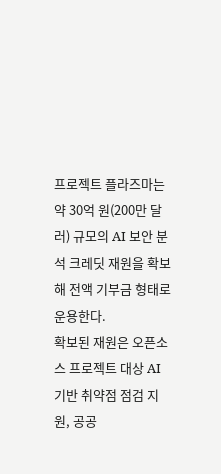프로젝트 플라즈마는 약 30억 원(200만 달러) 규모의 AI 보안 분석 크레딧 재원을 확보해 전액 기부금 형태로 운용한다.
확보된 재원은 오픈소스 프로젝트 대상 AI 기반 취약점 점검 지원, 공공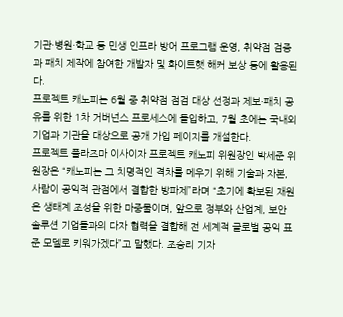기관·병원·학교 등 민생 인프라 방어 프로그램 운영, 취약점 검증과 패치 제작에 참여한 개발자 및 화이트햇 해커 보상 등에 활용된다.
프로젝트 캐노피는 6월 중 취약점 점검 대상 선정과 제보·패치 공유를 위한 1차 거버넌스 프로세스에 돌입하고, 7월 초에는 국내외 기업과 기관을 대상으로 공개 가입 페이지를 개설한다.
프로젝트 플라즈마 이사이자 프로젝트 캐노피 위원장인 박세준 위원장은 “캐노피는 그 치명적인 격차를 메우기 위해 기술과 자본, 사람이 공익적 관점에서 결합한 방파제”라며 “초기에 확보된 재원은 생태계 조성을 위한 마중물이며, 앞으로 정부와 산업계, 보안 솔루션 기업들과의 다자 협력을 결합해 전 세계적 글로벌 공익 표준 모델로 키워가겠다”고 말했다. 조승리 기자